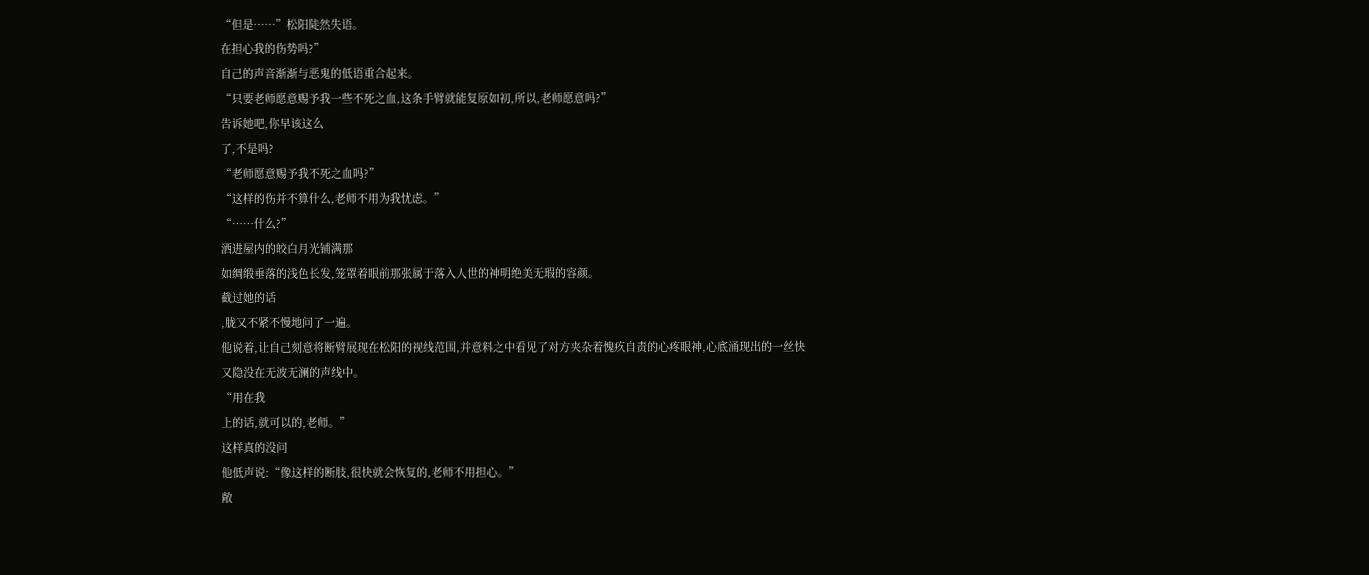“但是……”松阳陡然失语。
在担心我的伤势吗?”
自己的声音渐渐与恶鬼的低语重合起来。
“只要老师愿意赐予我一些不死之血,这条手臂就能复原如初,所以,老师愿意吗?”
告诉她吧,你早该这么
了,不是吗?
“老师愿意赐予我不死之血吗?”
“这样的伤并不算什么,老师不用为我忧虑。”
“……什么?”
洒进屋内的皎白月光铺满那
如绸缎垂落的浅色长发,笼罩着眼前那张属于落入人世的神明绝美无瑕的容颜。
截过她的话
,胧又不紧不慢地问了一遍。
他说着,让自己刻意将断臂展现在松阳的视线范围,并意料之中看见了对方夹杂着愧疚自责的心疼眼神,心底涌现出的一丝快
又隐没在无波无澜的声线中。
“用在我
上的话,就可以的,老师。”
这样真的没问
他低声说:“像这样的断肢,很快就会恢复的,老师不用担心。”
敞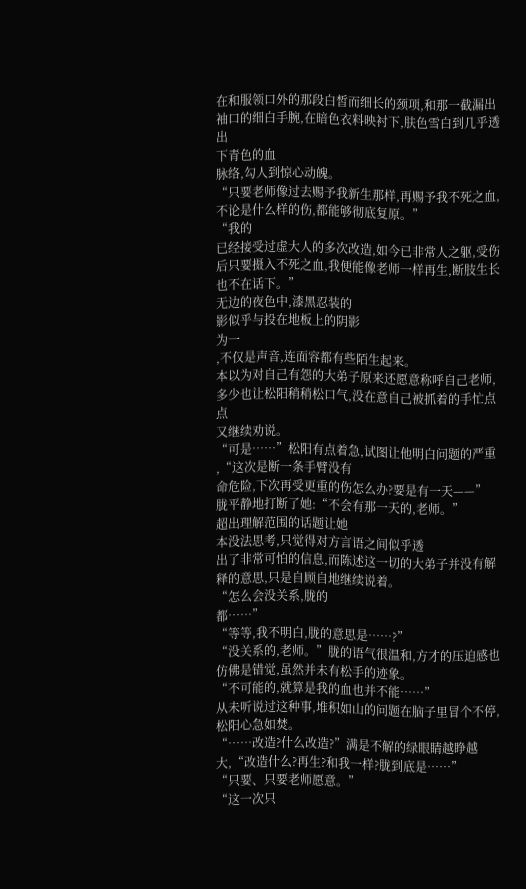在和服领口外的那段白皙而细长的颈项,和那一截漏出袖口的细白手腕,在暗色衣料映衬下,肤色雪白到几乎透出
下青色的血
脉络,勾人到惊心动魄。
“只要老师像过去赐予我新生那样,再赐予我不死之血,不论是什么样的伤,都能够彻底复原。”
“我的
已经接受过虚大人的多次改造,如今已非常人之躯,受伤后只要摄入不死之血,我便能像老师一样再生,断肢生长也不在话下。”
无边的夜色中,漆黑忍装的
影似乎与投在地板上的阴影
为一
,不仅是声音,连面容都有些陌生起来。
本以为对自己有怨的大弟子原来还愿意称呼自己老师,多少也让松阳稍稍松口气,没在意自己被抓着的手忙点点
又继续劝说。
“可是……”松阳有点着急,试图让他明白问题的严重
,“这次是断一条手臂没有
命危险,下次再受更重的伤怎么办?要是有一天——”
胧平静地打断了她:“不会有那一天的,老师。”
超出理解范围的话题让她
本没法思考,只觉得对方言语之间似乎透
出了非常可怕的信息,而陈述这一切的大弟子并没有解释的意思,只是自顾自地继续说着。
“怎么会没关系,胧的
都……”
“等等,我不明白,胧的意思是……?”
“没关系的,老师。”胧的语气很温和,方才的压迫感也仿佛是错觉,虽然并未有松手的迹象。
“不可能的,就算是我的血也并不能……”
从未听说过这种事,堆积如山的问题在脑子里冒个不停,松阳心急如焚。
“……改造?什么改造?”满是不解的绿眼睛越睁越大,“改造什么?再生?和我一样?胧到底是……”
“只要、只要老师愿意。”
“这一次只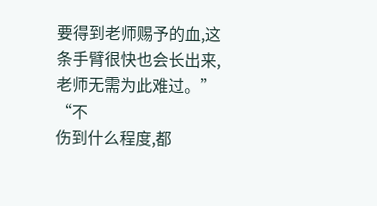要得到老师赐予的血,这条手臂很快也会长出来,老师无需为此难过。”
“不
伤到什么程度,都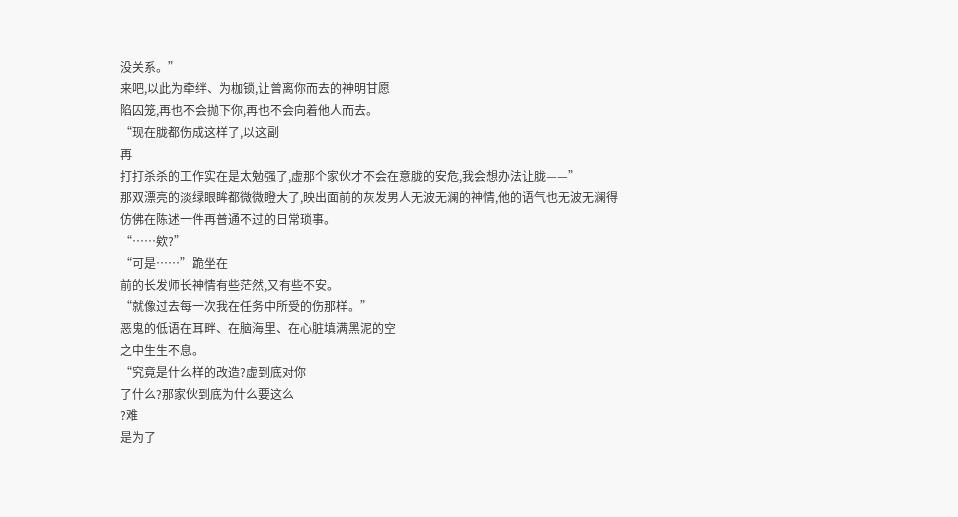没关系。”
来吧,以此为牵绊、为枷锁,让曾离你而去的神明甘愿
陷囚笼,再也不会抛下你,再也不会向着他人而去。
“现在胧都伤成这样了,以这副
再
打打杀杀的工作实在是太勉强了,虚那个家伙才不会在意胧的安危,我会想办法让胧——”
那双漂亮的淡绿眼眸都微微瞪大了,映出面前的灰发男人无波无澜的神情,他的语气也无波无澜得仿佛在陈述一件再普通不过的日常琐事。
“……欸?”
“可是……”跪坐在
前的长发师长神情有些茫然,又有些不安。
“就像过去每一次我在任务中所受的伤那样。”
恶鬼的低语在耳畔、在脑海里、在心脏填满黑泥的空
之中生生不息。
“究竟是什么样的改造?虚到底对你
了什么?那家伙到底为什么要这么
?难
是为了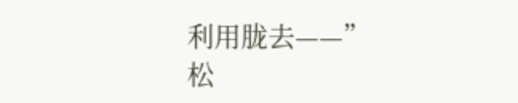利用胧去——”
松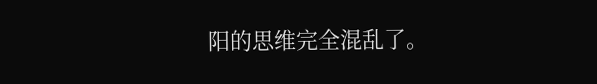阳的思维完全混乱了。